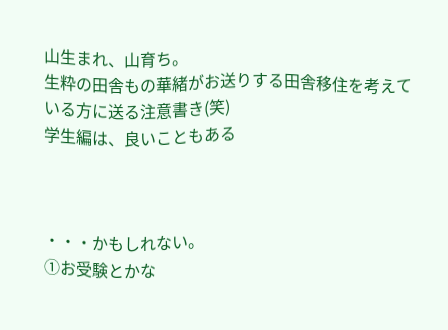山生まれ、山育ち。
生粋の田舎もの華緒がお送りする田舎移住を考えている方に送る注意書き(笑)
学生編は、良いこともある



・・・かもしれない。
①お受験とかな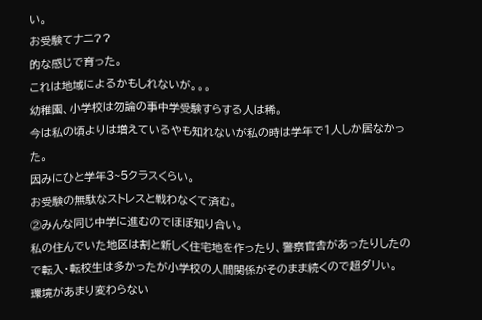い。
お受験てナニ??
的な感じで育った。
これは地域によるかもしれないが。。。
幼稚園、小学校は勿論の事中学受験すらする人は稀。
今は私の頃よりは増えているやも知れないが私の時は学年で1人しか居なかった。
因みにひと学年3~5クラスくらい。
お受験の無駄なストレスと戦わなくて済む。
②みんな同じ中学に進むのでほぼ知り合い。
私の住んでいた地区は割と新しく住宅地を作ったり、警察官舎があったりしたので転入・転校生は多かったが小学校の人間関係がそのまま続くので超ダリぃ。
環境があまり変わらない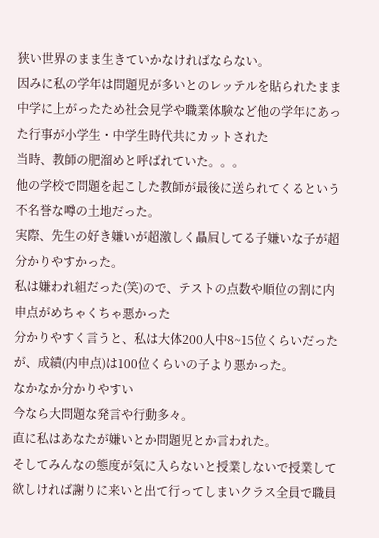狭い世界のまま生きていかなければならない。
因みに私の学年は問題児が多いとのレッテルを貼られたまま中学に上がったため社会見学や職業体験など他の学年にあった行事が小学生・中学生時代共にカットされた
当時、教師の肥溜めと呼ばれていた。。。
他の学校で問題を起こした教師が最後に送られてくるという不名誉な噂の土地だった。
実際、先生の好き嫌いが超激しく贔屓してる子嫌いな子が超分かりやすかった。
私は嫌われ組だった(笑)ので、テストの点数や順位の割に内申点がめちゃくちゃ悪かった
分かりやすく言うと、私は大体200人中8~15位くらいだったが、成績(内申点)は100位くらいの子より悪かった。
なかなか分かりやすい
今なら大問題な発言や行動多々。
直に私はあなたが嫌いとか問題児とか言われた。
そしてみんなの態度が気に入らないと授業しないで授業して欲しければ謝りに来いと出て行ってしまいクラス全員で職員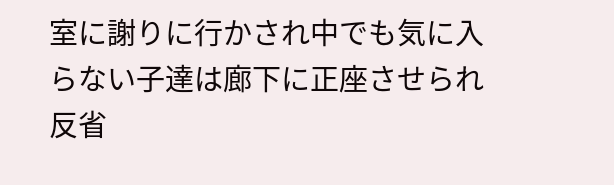室に謝りに行かされ中でも気に入らない子達は廊下に正座させられ反省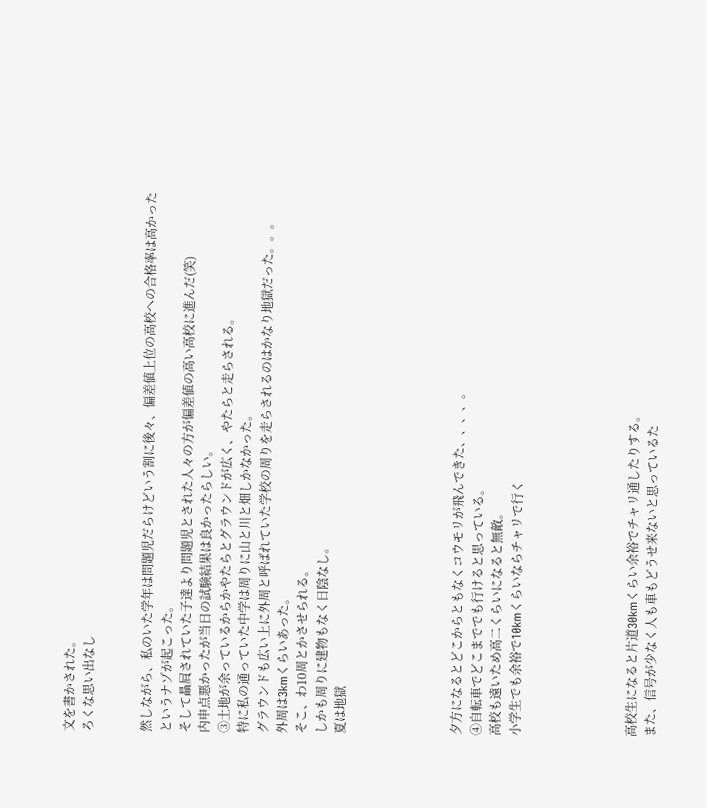文を書かされた。
ろくな思い出なし


然しながら、私のいた学年は問題児だらけどいう割に後々、偏差値上位の高校への合格率は高かったというナゾが起こった。
そして贔屓されていた子達より問題児とされた人々の方が偏差値の高い高校に進んだ(笑)
内申点悪かったが当日の試験結果は良かったらしい。
③土地が余っているからかやたらとグラウンドが広く、やたらと走らされる。
特に私の通っていた中学は周りに山と川と畑しかなかった。
グラウンドも広い上に外周と呼ばれていた学校の周りを走らされるのはかなり地獄だった。。。
外周は3kmくらいあった。
そこ、わ10周とかさせられる。
しかも周りに建物もなく日陰なし。
夏は地獄





夕方になるとどこからともなくコウモリが飛んできた、、、、。
④自転車でどこまででも行けると思っている。
高校も遠いため高二くらいになると無敵。
小学生でも余裕で10kmくらいならチャリで行く





高校生になると片道30kmくらい余裕でチャリ通したりする。
また、信号が少なく人も車もどうせ来ないと思っているた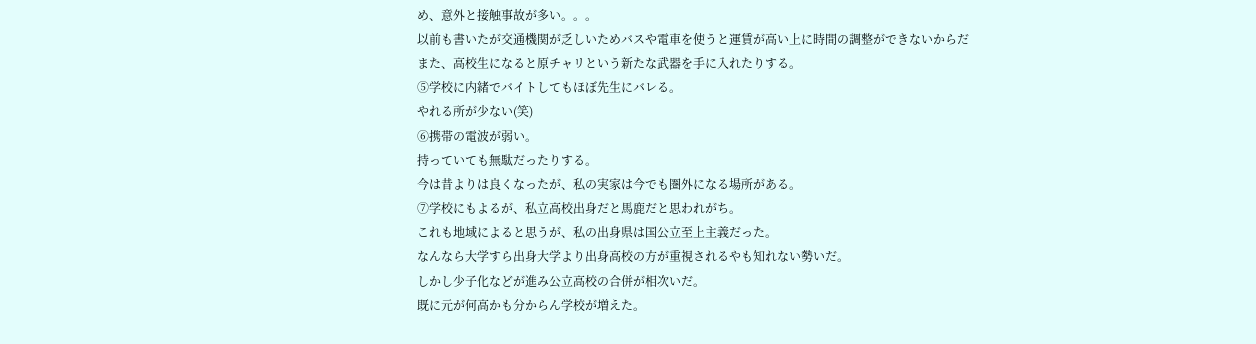め、意外と接触事故が多い。。。
以前も書いたが交通機関が乏しいためバスや電車を使うと運賃が高い上に時間の調整ができないからだ
また、高校生になると原チャリという新たな武器を手に入れたりする。
⑤学校に内緒でバイトしてもほぼ先生にバレる。
やれる所が少ない(笑)
⑥携帯の電波が弱い。
持っていても無駄だったりする。
今は昔よりは良くなったが、私の実家は今でも圏外になる場所がある。
⑦学校にもよるが、私立高校出身だと馬鹿だと思われがち。
これも地域によると思うが、私の出身県は国公立至上主義だった。
なんなら大学すら出身大学より出身高校の方が重視されるやも知れない勢いだ。
しかし少子化などが進み公立高校の合併が相次いだ。
既に元が何高かも分からん学校が増えた。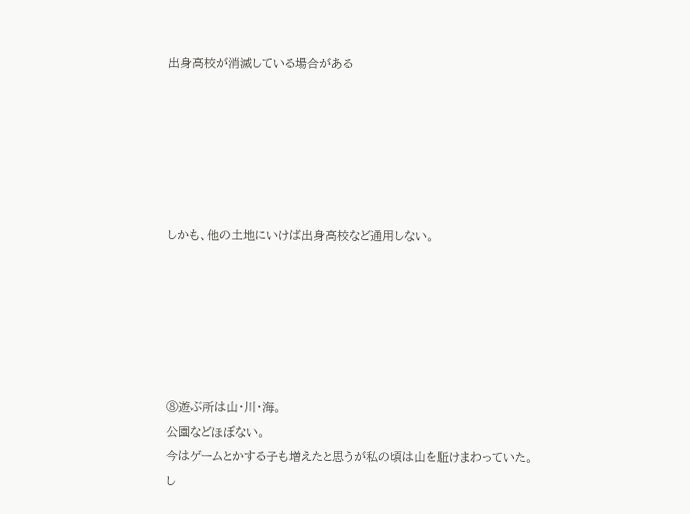出身高校が消滅している場合がある






しかも、他の土地にいけば出身高校など通用しない。






⑧遊ぶ所は山・川・海。
公園などほぼない。
今はゲームとかする子も増えたと思うが私の頃は山を駈けまわっていた。
し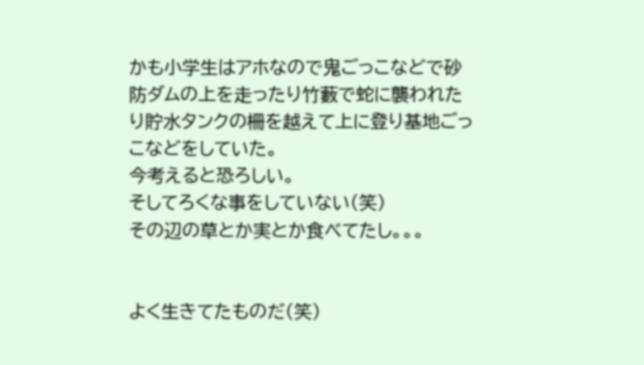かも小学生はアホなので鬼ごっこなどで砂防ダムの上を走ったり竹藪で蛇に襲われたり貯水タンクの柵を越えて上に登り基地ごっこなどをしていた。
今考えると恐ろしい。
そしてろくな事をしていない(笑)
その辺の草とか実とか食べてたし。。。


よく生きてたものだ(笑)